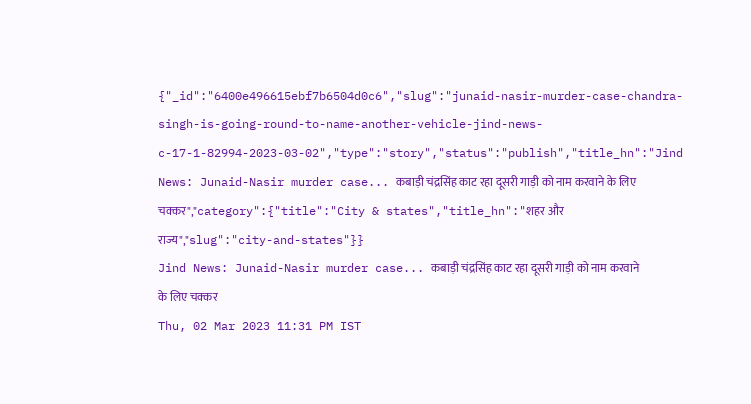{"_id":"6400e496615ebf7b6504d0c6","slug":"junaid-nasir-murder-case-chandra-singh-is-going-round-to-name-another-vehicle-jind-news-c-17-1-82994-2023-03-02","type":"story","status":"publish","title_hn":"Jind News: Junaid-Nasir murder case... कबाड़ी चंद्रसिंह काट रहा दूसरी गाड़ी को नाम करवाने के लिए चक्कर","category":{"title":"City & states","title_hn":"शहर और राज्य","slug":"city-and-states"}}
Jind News: Junaid-Nasir murder case... कबाड़ी चंद्रसिंह काट रहा दूसरी गाड़ी को नाम करवाने के लिए चक्कर
Thu, 02 Mar 2023 11:31 PM IST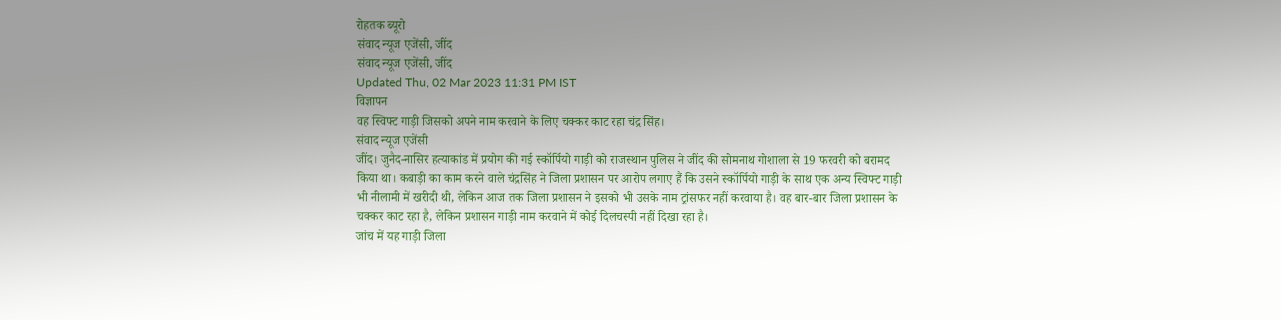रोहतक ब्यूरो
संवाद न्यूज एजेंसी, जींद
संवाद न्यूज एजेंसी, जींद
Updated Thu, 02 Mar 2023 11:31 PM IST
विज्ञापन
वह स्विफ्ट गाड़ी जिसको अपने नाम करवाने के लिए चक्कर काट रहा चंद्र सिंह।
संवाद न्यूज एजेंसी
जींद। जुनैद-नासिर हत्याकांड में प्रयोग की गई स्कॉर्पियो गाड़ी को राजस्थान पुलिस ने जींद की सोमनाथ गोशाला से 19 फरवरी को बरामद किया था। कबाड़ी का काम करने वाले चंद्रसिंह ने जिला प्रशासन पर आरोप लगाए हैं कि उसने स्कॉर्पियो गाड़ी के साथ एक अन्य स्विफ्ट गाड़ी भी नीलामी में खरीदी थी, लेकिन आज तक जिला प्रशासन ने इसको भी उसके नाम ट्रांसफर नहीं करवाया है। वह बार-बार जिला प्रशासन के चक्कर काट रहा है, लेकिन प्रशासन गाड़ी नाम करवाने में कोई दिलचस्पी नहीं दिखा रहा है।
जांच में यह गाड़ी जिला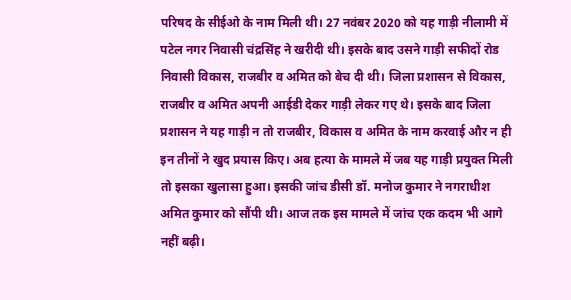परिषद के सीईओ के नाम मिली थी। 27 नवंबर 2020 को यह गाड़ी नीलामी में पटेल नगर निवासी चंद्रसिंह ने खरीदी थी। इसके बाद उसने गाड़ी सफीदों रोड निवासी विकास, राजबीर व अमित को बेच दी थी। जिला प्रशासन से विकास, राजबीर व अमित अपनी आईडी देकर गाड़ी लेकर गए थे। इसके बाद जिला प्रशासन ने यह गाड़ी न तो राजबीर, विकास व अमित के नाम करवाई और न ही इन तीनों ने खुद प्रयास किए। अब हत्या के मामले में जब यह गाड़ी प्रयुक्त मिली तो इसका खुलासा हुआ। इसकी जांच डीसी डॉ. मनोज कुमार ने नगराधीश अमित कुमार को सौंपी थी। आज तक इस मामले में जांच एक कदम भी आगे नहीं बढ़ी।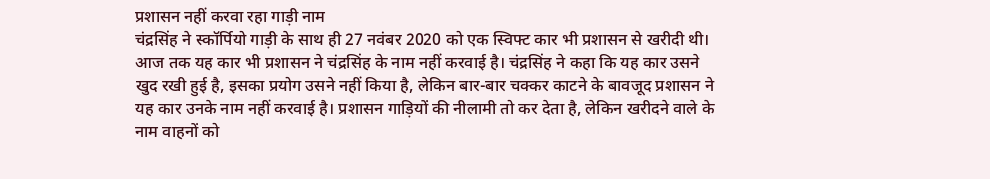प्रशासन नहीं करवा रहा गाड़ी नाम
चंद्रसिंह ने स्कॉर्पियो गाड़ी के साथ ही 27 नवंबर 2020 को एक स्विफ्ट कार भी प्रशासन से खरीदी थी। आज तक यह कार भी प्रशासन ने चंद्रसिंह के नाम नहीं करवाई है। चंद्रसिंह ने कहा कि यह कार उसने खुद रखी हुई है, इसका प्रयोग उसने नहीं किया है, लेकिन बार-बार चक्कर काटने के बावजूद प्रशासन ने यह कार उनके नाम नहीं करवाई है। प्रशासन गाड़ियों की नीलामी तो कर देता है, लेकिन खरीदने वाले के नाम वाहनों को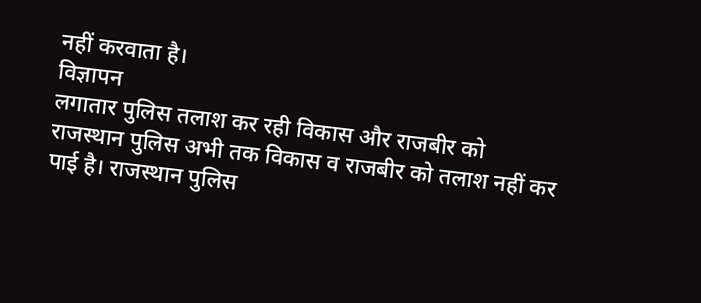नहीं करवाता है।
विज्ञापन
लगातार पुलिस तलाश कर रही विकास और राजबीर को
राजस्थान पुलिस अभी तक विकास व राजबीर को तलाश नहीं कर पाई है। राजस्थान पुलिस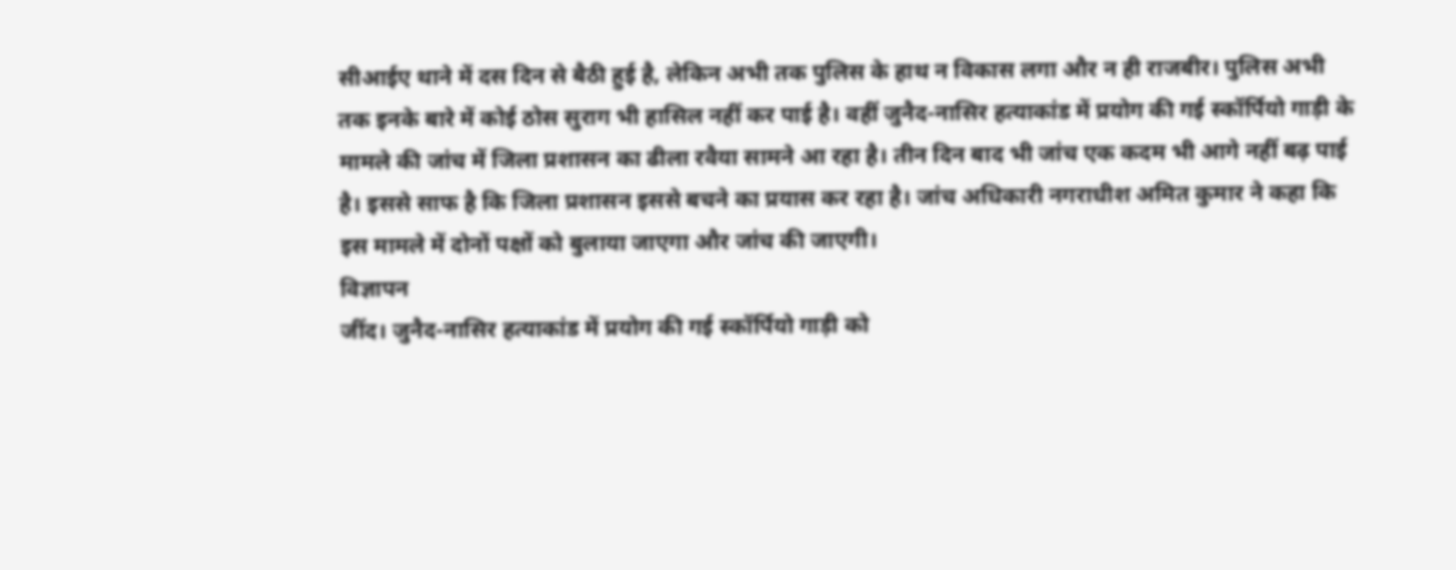सीआईए थाने में दस दिन से बैठी हुई है, लेकिन अभी तक पुलिस के हाथ न विकास लगा और न ही राजबीर। पुलिस अभी तक इनके बारे में कोई ठोस सुराग भी हासिल नहीं कर पाई है। वहीं जुनैद-नासिर हत्याकांड में प्रयोग की गई स्कॉर्पियो गाड़ी के मामले की जांच में जिला प्रशासन का ढीला रवैया सामने आ रहा है। तीन दिन बाद भी जांच एक कदम भी आगे नहीं बढ़ पाई है। इससे साफ है कि जिला प्रशासन इससे बचने का प्रयास कर रहा है। जांच अधिकारी नगराधीश अमित कुमार ने कहा कि इस मामले में दोनों पक्षों को बुलाया जाएगा और जांच की जाएगी।
विज्ञापन
जींद। जुनैद-नासिर हत्याकांड में प्रयोग की गई स्कॉर्पियो गाड़ी को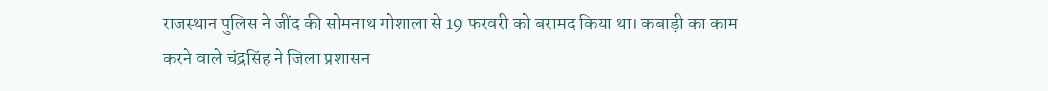राजस्थान पुलिस ने जींद की सोमनाथ गोशाला से 19 फरवरी को बरामद किया था। कबाड़ी का काम करने वाले चंद्रसिंह ने जिला प्रशासन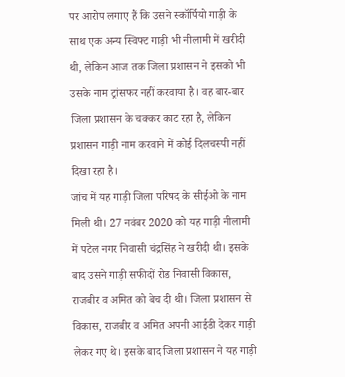पर आरोप लगाए हैं कि उसने स्कॉर्पियो गाड़ी के साथ एक अन्य स्विफ्ट गाड़ी भी नीलामी में खरीदी थी, लेकिन आज तक जिला प्रशासन ने इसको भी उसके नाम ट्रांसफर नहीं करवाया है। वह बार-बार जिला प्रशासन के चक्कर काट रहा है, लेकिन प्रशासन गाड़ी नाम करवाने में कोई दिलचस्पी नहीं दिखा रहा है।
जांच में यह गाड़ी जिला परिषद के सीईओ के नाम मिली थी। 27 नवंबर 2020 को यह गाड़ी नीलामी में पटेल नगर निवासी चंद्रसिंह ने खरीदी थी। इसके बाद उसने गाड़ी सफीदों रोड निवासी विकास, राजबीर व अमित को बेच दी थी। जिला प्रशासन से विकास, राजबीर व अमित अपनी आईडी देकर गाड़ी लेकर गए थे। इसके बाद जिला प्रशासन ने यह गाड़ी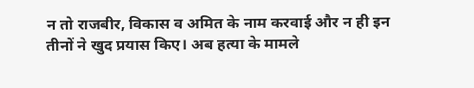न तो राजबीर, विकास व अमित के नाम करवाई और न ही इन तीनों ने खुद प्रयास किए। अब हत्या के मामले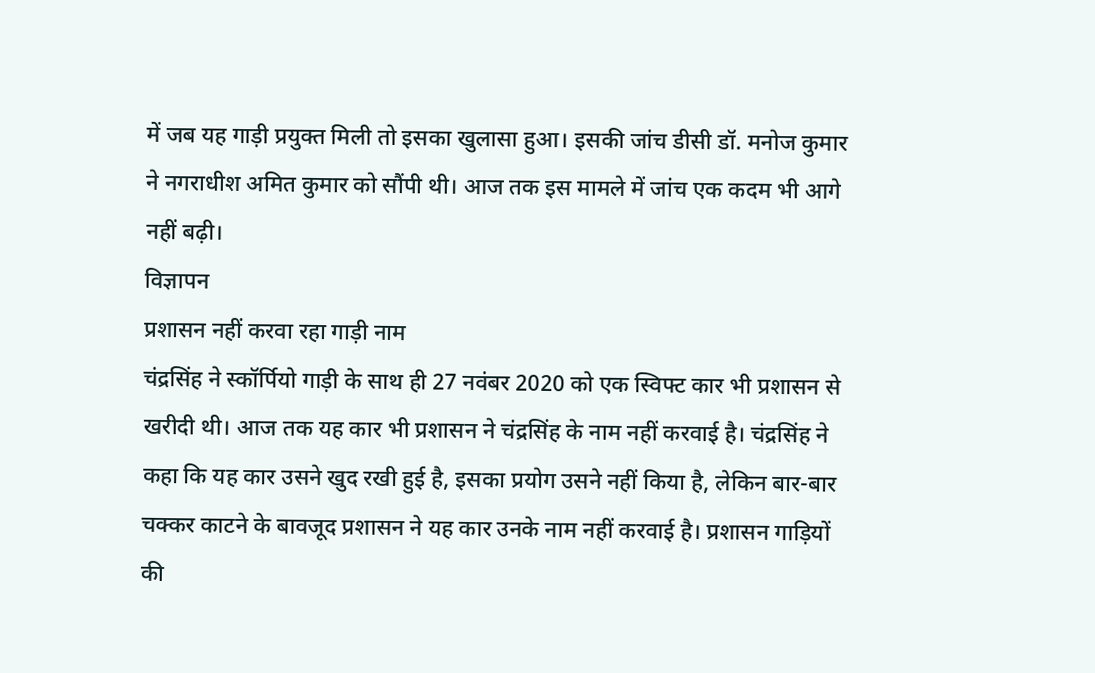में जब यह गाड़ी प्रयुक्त मिली तो इसका खुलासा हुआ। इसकी जांच डीसी डॉ. मनोज कुमार ने नगराधीश अमित कुमार को सौंपी थी। आज तक इस मामले में जांच एक कदम भी आगे नहीं बढ़ी।
विज्ञापन
प्रशासन नहीं करवा रहा गाड़ी नाम
चंद्रसिंह ने स्कॉर्पियो गाड़ी के साथ ही 27 नवंबर 2020 को एक स्विफ्ट कार भी प्रशासन से खरीदी थी। आज तक यह कार भी प्रशासन ने चंद्रसिंह के नाम नहीं करवाई है। चंद्रसिंह ने कहा कि यह कार उसने खुद रखी हुई है, इसका प्रयोग उसने नहीं किया है, लेकिन बार-बार चक्कर काटने के बावजूद प्रशासन ने यह कार उनके नाम नहीं करवाई है। प्रशासन गाड़ियों की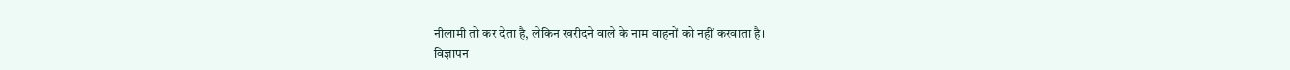नीलामी तो कर देता है, लेकिन खरीदने वाले के नाम वाहनों को नहीं करवाता है।
विज्ञापन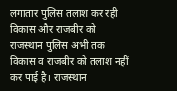लगातार पुलिस तलाश कर रही विकास और राजबीर को
राजस्थान पुलिस अभी तक विकास व राजबीर को तलाश नहीं कर पाई है। राजस्थान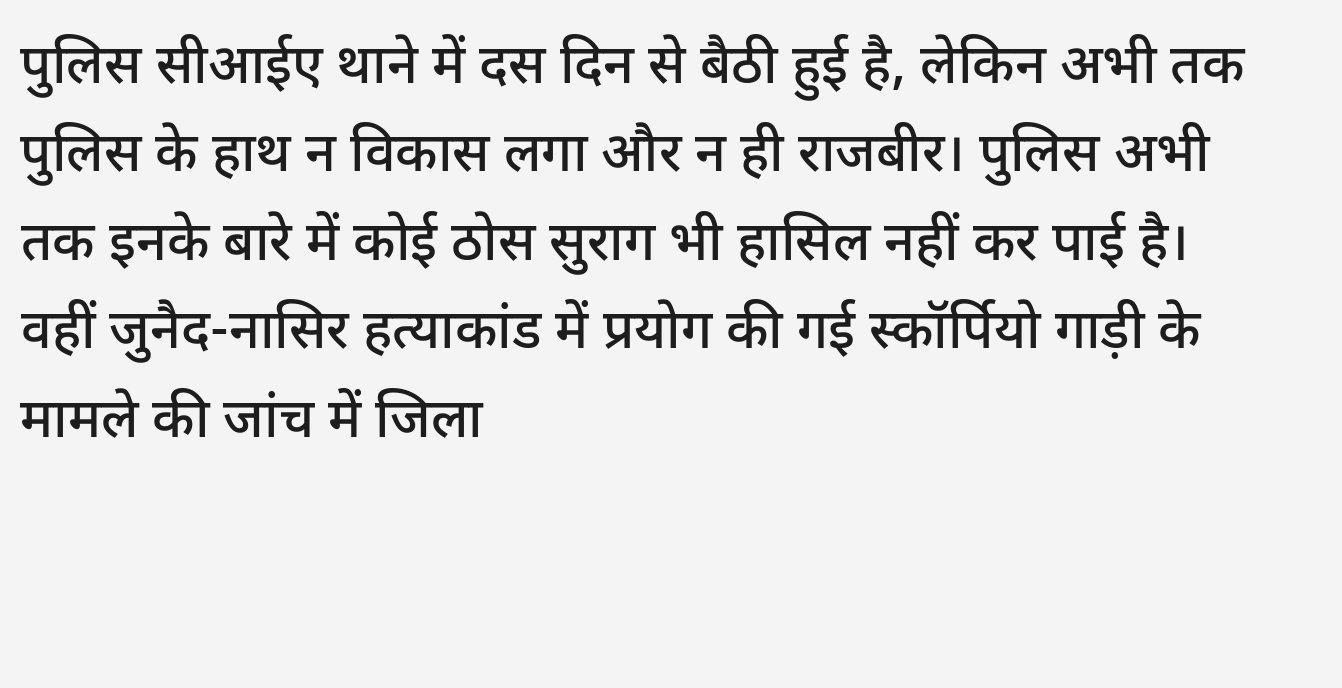पुलिस सीआईए थाने में दस दिन से बैठी हुई है, लेकिन अभी तक पुलिस के हाथ न विकास लगा और न ही राजबीर। पुलिस अभी तक इनके बारे में कोई ठोस सुराग भी हासिल नहीं कर पाई है। वहीं जुनैद-नासिर हत्याकांड में प्रयोग की गई स्कॉर्पियो गाड़ी के मामले की जांच में जिला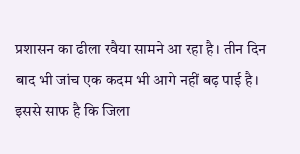प्रशासन का ढीला रवैया सामने आ रहा है। तीन दिन बाद भी जांच एक कदम भी आगे नहीं बढ़ पाई है। इससे साफ है कि जिला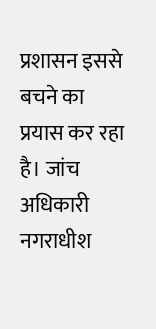प्रशासन इससे बचने का प्रयास कर रहा है। जांच अधिकारी नगराधीश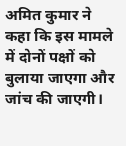अमित कुमार ने कहा कि इस मामले में दोनों पक्षों को बुलाया जाएगा और जांच की जाएगी।